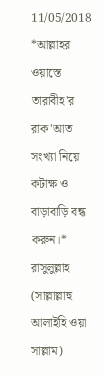11/05/2018
*আল্লাহর ওয়াস্তে তারাবীহ'র রাক'আত সংখ্যা নিয়ে কটাক্ষ ও বাড়াবাড়ি বন্ধ করুন।*
রাসুলুল্লাহ (সাল্লাল্লাহু আলাইহি ওয়া সাল্লাম)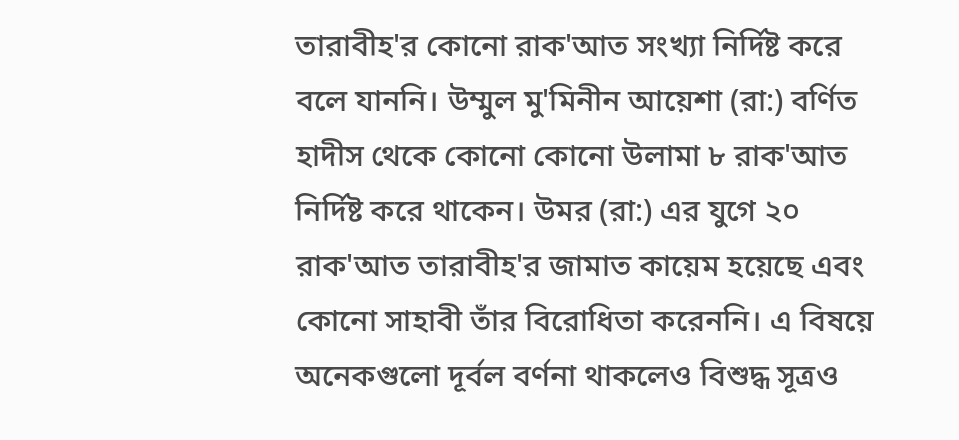তারাবীহ'র কোনো রাক'আত সংখ্যা নির্দিষ্ট করে বলে যাননি। উম্মুল মু'মিনীন আয়েশা (রা:) বর্ণিত হাদীস থেকে কোনো কোনো উলামা ৮ রাক'আত নির্দিষ্ট করে থাকেন। উমর (রা:) এর যুগে ২০ রাক'আত তারাবীহ'র জামাত কায়েম হয়েছে এবং কোনো সাহাবী তাঁর বিরোধিতা করেননি। এ বিষয়ে অনেকগুলো দূর্বল বর্ণনা থাকলেও বিশুদ্ধ সূত্রও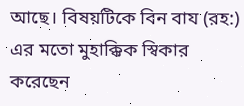আছে। বিষয়টিকে বিন বায (রহ:) এর মতো মুহাক্কিক স্বিকার করেছেন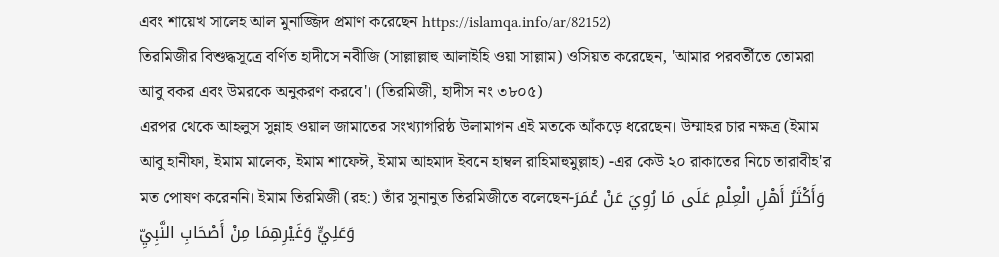এবং শায়েখ সালেহ আল মুনাজ্জিদ প্রমাণ করেছেন https://islamqa.info/ar/82152)
তিরমিজীর বিশুদ্ধসূত্রে বর্ণিত হাদীসে নবীজি (সাল্লাল্লাহু আলাইহি ওয়া সাল্লাম) ওসিয়ত করেছেন, 'আমার পরবর্তীতে তোমরা আবু বকর এবং উমরকে অনুকরণ করবে'। (তিরমিজী, হাদীস নং ৩৮০৫)
এরপর থেকে আহলুস সুন্নাহ ওয়াল জামাতের সংখ্যাগরিষ্ঠ উলামাগন এই মতকে আঁকড়ে ধরেছেন। উম্মাহর চার নক্ষত্র (ইমাম আবু হানীফা, ইমাম মালেক, ইমাম শাফেঈ, ইমাম আহমাদ ইবনে হাম্বল রাহিমাহুমুল্লাহ) -এর কেউ ২০ রাকাতের নিচে তারাবীহ'র মত পোষণ করেননি। ইমাম তিরমিজী (রহ:) তাঁর সুনানুত তিরমিজীতে বলেছেন-وَأَكْثَرُ أَهْلِ الْعِلْمِ عَلَى مَا رُوِيَ عَنْ عُمَرَ وَعَلِيٍّ وَغَيْرِهِمَا مِنْ أَصْحَابِ النَّبِيِّ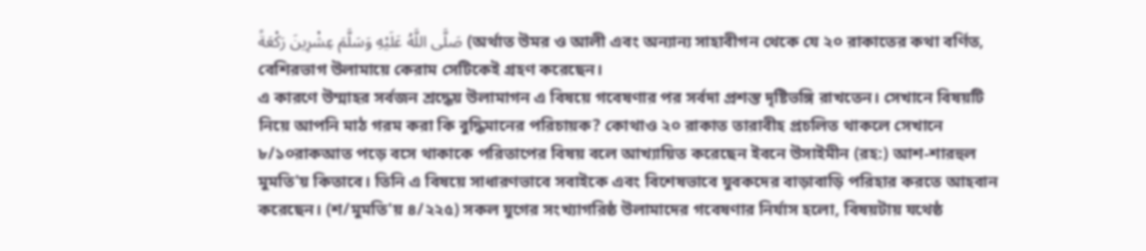صَلَّى اللَّهُ عَلَيْهِ وَسَلَّمَ عِشْرِينَ رَكْعَةً (অর্থাত উমর ও আলী এবং অন্যান্য সাহাবীগন থেকে যে ২০ রাকাতের কথা বর্ণিত, বেশিরভাগ উলামায়ে কেরাম সেটিকেই গ্রহণ করেছেন।
এ কারণে উম্মাহর সর্বজন শ্রদ্ধেয় উলামাগন এ বিষয়ে গবেষণার পর সর্বদা প্রশস্ত দৃষ্টিভঙ্গি রাখতেন। সেখানে বিষয়টি নিয়ে আপনি মাঠ গরম করা কি বুদ্ধিমানের পরিচায়ক? কোথাও ২০ রাকাত তারাবীহ প্রচলিত থাকলে সেখানে ৮/১০রাকআত পড়ে বসে থাকাকে পরিতাপের বিষয় বলে আখ্যায়িত করেছেন ইবনে উসাইমীন (রহ:) আশ-শারহুল মুমতি'য় কিতাবে। তিনি এ বিষয়ে সাধারণভাবে সবাইকে এবং বিশেষভাবে যুবকদের বাড়াবাড়ি পরিহার করতে আহবান করেছেন। (শ/মুমতি'য় ৪/২২৫) সকল যুগের সংখ্যাগরিষ্ঠ উলামাদের গবেষণার নির্যাস হলো, বিষয়টায় যথেষ্ঠ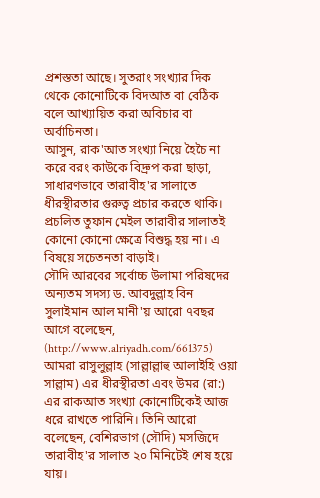প্রশস্ততা আছে। সুতরাং সংখ্যার দিক থেকে কোনোটিকে বিদআত বা বেঠিক বলে আখ্যায়িত করা অবিচার বা অর্বাচিনতা।
আসুন, রাক'আত সংখ্যা নিয়ে হৈচৈ না করে বরং কাউকে বিদ্রুপ করা ছাড়া, সাধারণভাবে তারাবীহ'র সালাতে ধীরস্থীরতার গুরুত্ব প্রচার করতে থাকি। প্রচলিত তুফান মেইল তারাবীর সালাতই কোনো কোনো ক্ষেত্রে বিশুদ্ধ হয় না। এ বিষয়ে সচেতনতা বাড়াই।
সৌদি আরবের সর্বোচ্চ উলামা পরিষদের অন্যতম সদস্য ড. আবদুল্লাহ বিন সুলাইমান আল মানী'য় আরো ৭বছর আগে বলেছেন, (http://www.alriyadh.com/661375) আমরা রাসুলুল্লাহ (সাল্লাল্লাহু আলাইহি ওয়া সাল্লাম) এর ধীরস্থীরতা এবং উমর (রা:) এর রাকআত সংখ্যা কোনোটিকেই আজ ধরে রাখতে পারিনি। তিনি আরো বলেছেন, বেশিরভাগ (সৌদি) মসজিদে তারাবীহ'র সালাত ২০ মিনিটেই শেষ হয়ে যায়।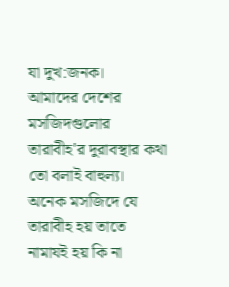যা দুখ:জনক।
আমাদের দেশের মসজিদগুলোর তারাবীহ'র দুরাবস্থার কথা তো বলাই বাহুল্য। অনেক মসজিদে যে তারাবীহ হয় তাতে নামাযই হয় কি না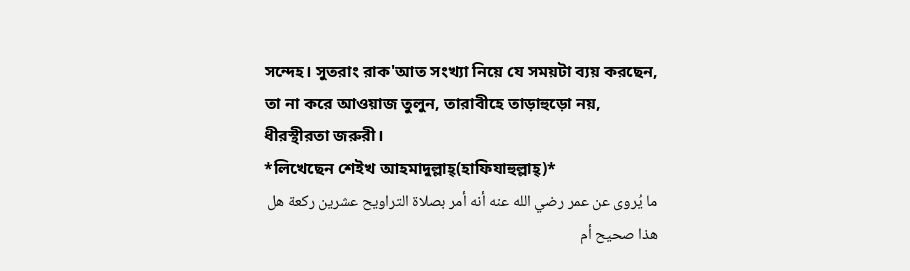সন্দেহ। সুতরাং রাক'আত সংখ্যা নিয়ে যে সময়টা ব্যয় করছেন, তা না করে আওয়াজ তুলুন, তারাবীহে তাড়াহুড়ো নয়, ধীরস্থীরতা জরুরী।
*লিখেছেন শেইখ আহমাদুল্লাহ্(হাফিযাহুল্লাহ্)*
ما يُروى عن عمر رضي الله عنه أنه أمر بصلاة التراويح عشرين ركعة هل هذا صحيح أم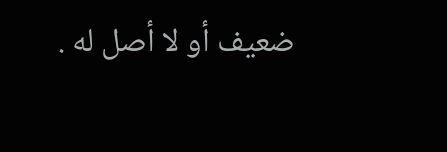ضعيف أو لا أصل له .